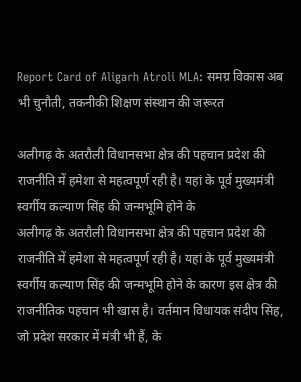Report Card of Aligarh Atroli MLA: समग्र विकास अब भी चुनौती, तकनीकी शिक्षण संस्थान की जरूरत

अलीगढ़ के अतरौली विधानसभा क्षेत्र की पहचान प्रदेश की राजनीति में हमेशा से महत्वपूर्ण रही है। यहां के पूर्व मुख्यमंत्री स्वर्गीय कल्याण सिंह की जन्मभूमि होने के
अलीगढ़ के अतरौली विधानसभा क्षेत्र की पहचान प्रदेश की राजनीति में हमेशा से महत्वपूर्ण रही है। यहां के पूर्व मुख्यमंत्री स्वर्गीय कल्याण सिंह की जन्मभूमि होने के कारण इस क्षेत्र की राजनीतिक पहचान भी खास है। वर्तमान विधायक संदीप सिंह, जो प्रदेश सरकार में मंत्री भी हैं, के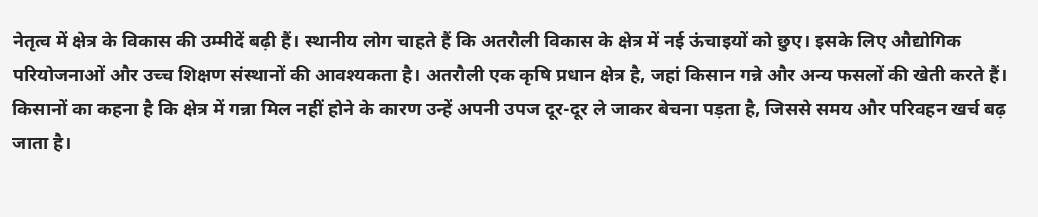नेतृत्व में क्षेत्र के विकास की उम्मीदें बढ़ी हैं। स्थानीय लोग चाहते हैं कि अतरौली विकास के क्षेत्र में नई ऊंचाइयों को छुए। इसके लिए औद्योगिक परियोजनाओं और उच्च शिक्षण संस्थानों की आवश्यकता है। अतरौली एक कृषि प्रधान क्षेत्र है, जहां किसान गन्ने और अन्य फसलों की खेती करते हैं। किसानों का कहना है कि क्षेत्र में गन्ना मिल नहीं होने के कारण उन्हें अपनी उपज दूर-दूर ले जाकर बेचना पड़ता है, जिससे समय और परिवहन खर्च बढ़ जाता है।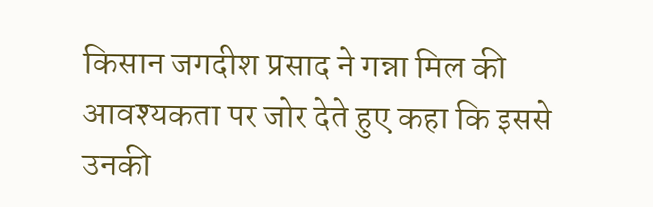किसान जगदीश प्रसाद ने गन्ना मिल की आवश्यकता पर जोर देते हुए कहा कि इससे उनकी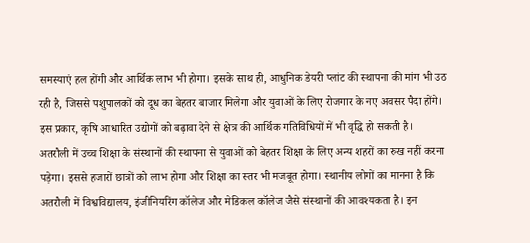समस्याएं हल होंगी और आर्थिक लाभ भी होगा। इसके साथ ही, आधुनिक डेयरी प्लांट की स्थापना की मांग भी उठ रही है, जिससे पशुपालकों को दूध का बेहतर बाजार मिलेगा और युवाओं के लिए रोजगार के नए अवसर पैदा होंगे। इस प्रकार, कृषि आधारित उद्योगों को बढ़ावा देने से क्षेत्र की आर्थिक गतिविधियों में भी वृद्धि हो सकती है।
अतरौली में उच्च शिक्षा के संस्थानों की स्थापना से युवाओं को बेहतर शिक्षा के लिए अन्य शहरों का रुख नहीं करना पड़ेगा। इससे हजारों छात्रों को लाभ होगा और शिक्षा का स्तर भी मजबूत होगा। स्थानीय लोगों का मानना है कि अतरौली में विश्वविद्यालय, इंजीनियरिंग कॉलेज और मेडिकल कॉलेज जैसे संस्थानों की आवश्यकता है। इन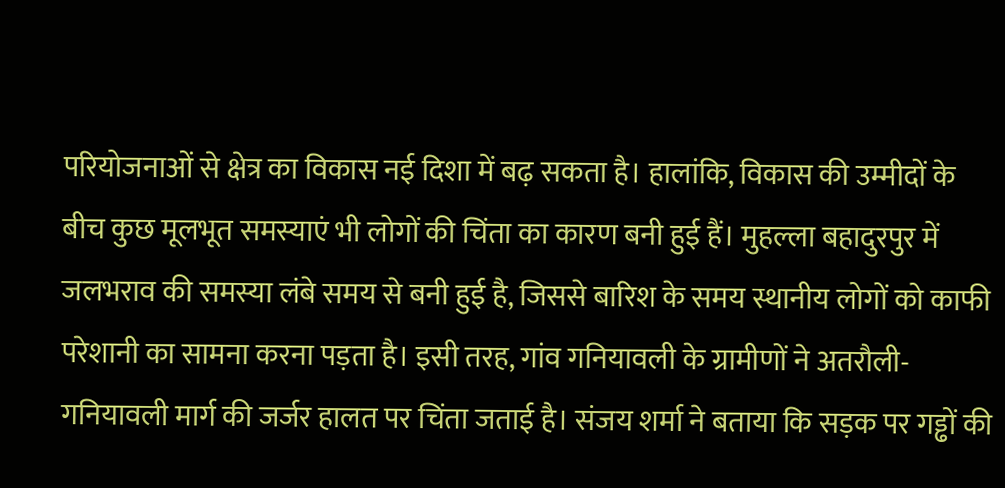परियोजनाओं से क्षेत्र का विकास नई दिशा में बढ़ सकता है। हालांकि, विकास की उम्मीदों के बीच कुछ मूलभूत समस्याएं भी लोगों की चिंता का कारण बनी हुई हैं। मुहल्ला बहादुरपुर में जलभराव की समस्या लंबे समय से बनी हुई है, जिससे बारिश के समय स्थानीय लोगों को काफी परेशानी का सामना करना पड़ता है। इसी तरह, गांव गनियावली के ग्रामीणों ने अतरौली-गनियावली मार्ग की जर्जर हालत पर चिंता जताई है। संजय शर्मा ने बताया कि सड़क पर गड्ढों की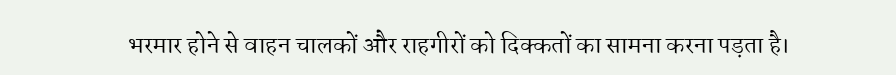भरमार होने से वाहन चालकों और राहगीरों को दिक्कतों का सामना करना पड़ता है।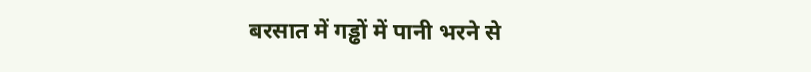बरसात में गड्ढों में पानी भरने से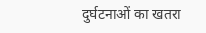दुर्घटनाओं का खतरा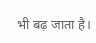भी बढ़ जाता है।